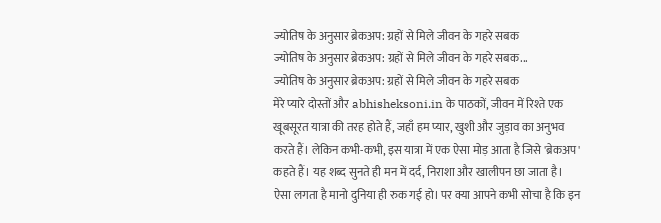ज्योतिष के अनुसार ब्रेकअप: ग्रहों से मिले जीवन के गहरे सबक
ज्योतिष के अनुसार ब्रेकअप: ग्रहों से मिले जीवन के गहरे सबक...
ज्योतिष के अनुसार ब्रेकअप: ग्रहों से मिले जीवन के गहरे सबक
मेरे प्यारे दोस्तों और abhisheksoni.in के पाठकों, जीवन में रिश्ते एक खूबसूरत यात्रा की तरह होते हैं, जहाँ हम प्यार, खुशी और जुड़ाव का अनुभव करते हैं। लेकिन कभी-कभी, इस यात्रा में एक ऐसा मोड़ आता है जिसे 'ब्रेकअप' कहते हैं। यह शब्द सुनते ही मन में दर्द, निराशा और खालीपन छा जाता है। ऐसा लगता है मानो दुनिया ही रुक गई हो। पर क्या आपने कभी सोचा है कि इन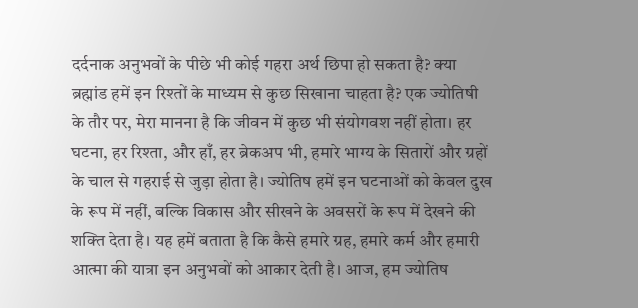दर्दनाक अनुभवों के पीछे भी कोई गहरा अर्थ छिपा हो सकता है? क्या ब्रह्मांड हमें इन रिश्तों के माध्यम से कुछ सिखाना चाहता है? एक ज्योतिषी के तौर पर, मेरा मानना है कि जीवन में कुछ भी संयोगवश नहीं होता। हर घटना, हर रिश्ता, और हाँ, हर ब्रेकअप भी, हमारे भाग्य के सितारों और ग्रहों के चाल से गहराई से जुड़ा होता है। ज्योतिष हमें इन घटनाओं को केवल दुख के रूप में नहीं, बल्कि विकास और सीखने के अवसरों के रूप में देखने की शक्ति देता है। यह हमें बताता है कि कैसे हमारे ग्रह, हमारे कर्म और हमारी आत्मा की यात्रा इन अनुभवों को आकार देती है। आज, हम ज्योतिष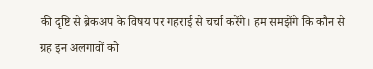की दृष्टि से ब्रेकअप के विषय पर गहराई से चर्चा करेंगे। हम समझेंगे कि कौन से ग्रह इन अलगावों को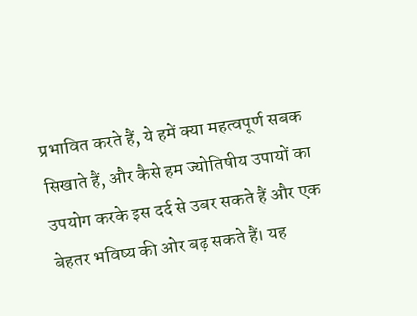प्रभावित करते हैं, ये हमें क्या महत्वपूर्ण सबक सिखाते हैं, और कैसे हम ज्योतिषीय उपायों का उपयोग करके इस दर्द से उबर सकते हैं और एक बेहतर भविष्य की ओर बढ़ सकते हैं। यह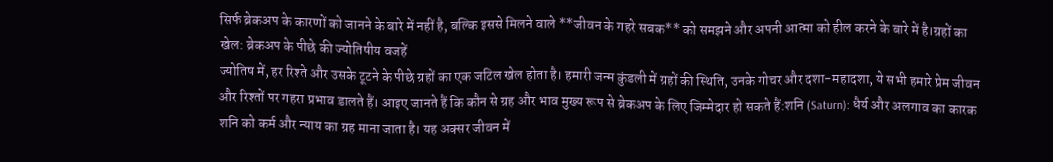सिर्फ ब्रेकअप के कारणों को जानने के बारे में नहीं है, बल्कि इससे मिलने वाले **जीवन के गहरे सबक** को समझने और अपनी आत्मा को हील करने के बारे में है।ग्रहों का खेल: ब्रेकअप के पीछे की ज्योतिषीय वजहें
ज्योतिष में, हर रिश्ते और उसके टूटने के पीछे ग्रहों का एक जटिल खेल होता है। हमारी जन्म कुंडली में ग्रहों की स्थिति, उनके गोचर और दशा-महादशा, ये सभी हमारे प्रेम जीवन और रिश्तों पर गहरा प्रभाव डालते हैं। आइए जानते हैं कि कौन से ग्रह और भाव मुख्य रूप से ब्रेकअप के लिए जिम्मेदार हो सकते हैं:शनि (Saturn): धैर्य और अलगाव का कारक
शनि को कर्म और न्याय का ग्रह माना जाता है। यह अक्सर जीवन में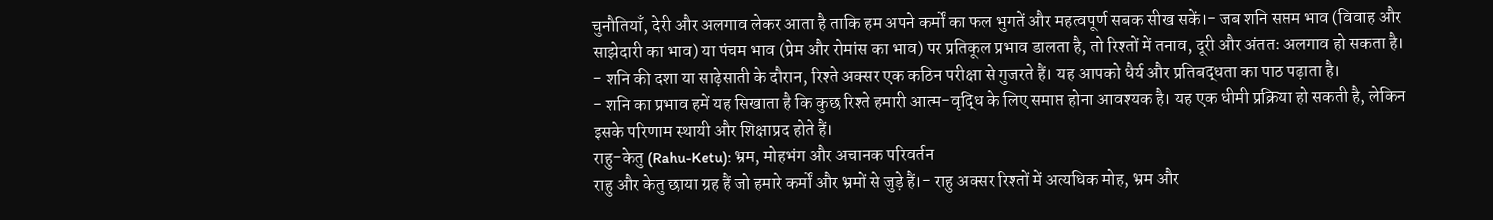चुनौतियाँ, देरी और अलगाव लेकर आता है ताकि हम अपने कर्मों का फल भुगतें और महत्वपूर्ण सबक सीख सकें।- जब शनि सप्तम भाव (विवाह और साझेदारी का भाव) या पंचम भाव (प्रेम और रोमांस का भाव) पर प्रतिकूल प्रभाव डालता है, तो रिश्तों में तनाव, दूरी और अंततः अलगाव हो सकता है।
- शनि की दशा या साढ़ेसाती के दौरान, रिश्ते अक्सर एक कठिन परीक्षा से गुजरते हैं। यह आपको धैर्य और प्रतिबद्धता का पाठ पढ़ाता है।
- शनि का प्रभाव हमें यह सिखाता है कि कुछ रिश्ते हमारी आत्म-वृद्धि के लिए समाप्त होना आवश्यक है। यह एक धीमी प्रक्रिया हो सकती है, लेकिन इसके परिणाम स्थायी और शिक्षाप्रद होते हैं।
राहु-केतु (Rahu-Ketu): भ्रम, मोहभंग और अचानक परिवर्तन
राहु और केतु छाया ग्रह हैं जो हमारे कर्मों और भ्रमों से जुड़े हैं।- राहु अक्सर रिश्तों में अत्यधिक मोह, भ्रम और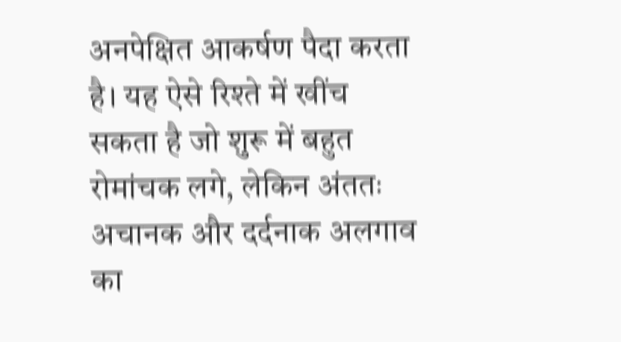अनपेक्षित आकर्षण पैदा करता है। यह ऐसे रिश्ते में खींच सकता है जो शुरू में बहुत रोमांचक लगे, लेकिन अंततः अचानक और दर्दनाक अलगाव का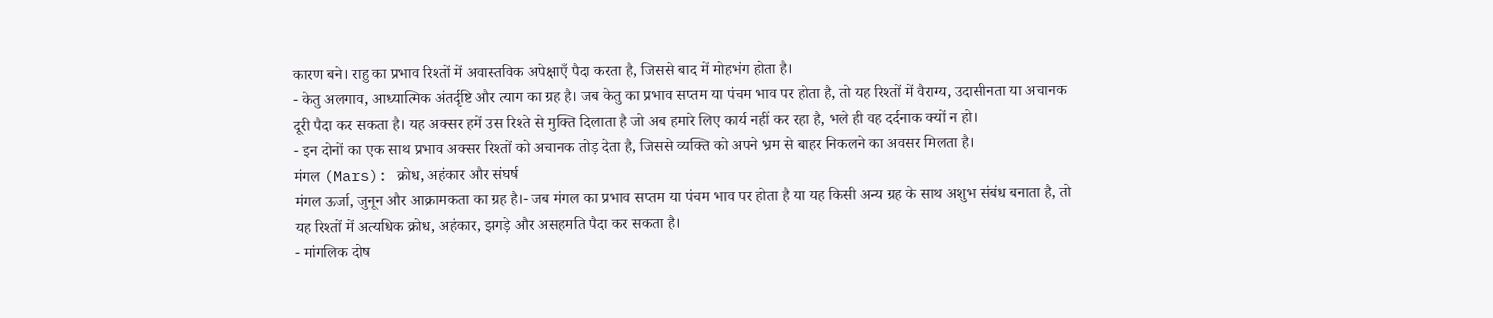कारण बने। राहु का प्रभाव रिश्तों में अवास्तविक अपेक्षाएँ पैदा करता है, जिससे बाद में मोहभंग होता है।
- केतु अलगाव, आध्यात्मिक अंतर्दृष्टि और त्याग का ग्रह है। जब केतु का प्रभाव सप्तम या पंचम भाव पर होता है, तो यह रिश्तों में वैराग्य, उदासीनता या अचानक दूरी पैदा कर सकता है। यह अक्सर हमें उस रिश्ते से मुक्ति दिलाता है जो अब हमारे लिए कार्य नहीं कर रहा है, भले ही वह दर्दनाक क्यों न हो।
- इन दोनों का एक साथ प्रभाव अक्सर रिश्तों को अचानक तोड़ देता है, जिससे व्यक्ति को अपने भ्रम से बाहर निकलने का अवसर मिलता है।
मंगल (Mars): क्रोध, अहंकार और संघर्ष
मंगल ऊर्जा, जुनून और आक्रामकता का ग्रह है।- जब मंगल का प्रभाव सप्तम या पंचम भाव पर होता है या यह किसी अन्य ग्रह के साथ अशुभ संबंध बनाता है, तो यह रिश्तों में अत्यधिक क्रोध, अहंकार, झगड़े और असहमति पैदा कर सकता है।
- मांगलिक दोष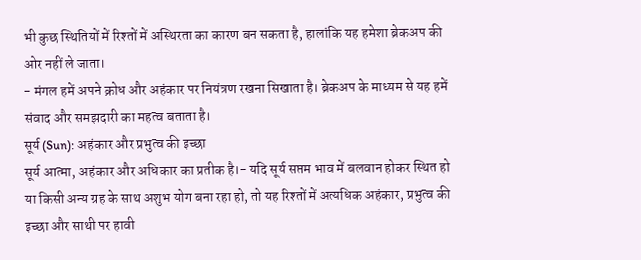भी कुछ स्थितियों में रिश्तों में अस्थिरता का कारण बन सकता है, हालांकि यह हमेशा ब्रेकअप की ओर नहीं ले जाता।
- मंगल हमें अपने क्रोध और अहंकार पर नियंत्रण रखना सिखाता है। ब्रेकअप के माध्यम से यह हमें संवाद और समझदारी का महत्व बताता है।
सूर्य (Sun): अहंकार और प्रभुत्व की इच्छा
सूर्य आत्मा, अहंकार और अधिकार का प्रतीक है।- यदि सूर्य सप्तम भाव में बलवान होकर स्थित हो या किसी अन्य ग्रह के साथ अशुभ योग बना रहा हो, तो यह रिश्तों में अत्यधिक अहंकार, प्रभुत्व की इच्छा और साथी पर हावी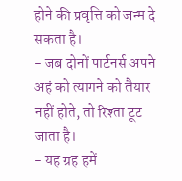होने की प्रवृत्ति को जन्म दे सकता है।
- जब दोनों पार्टनर्स अपने अहं को त्यागने को तैयार नहीं होते, तो रिश्ता टूट जाता है।
- यह ग्रह हमें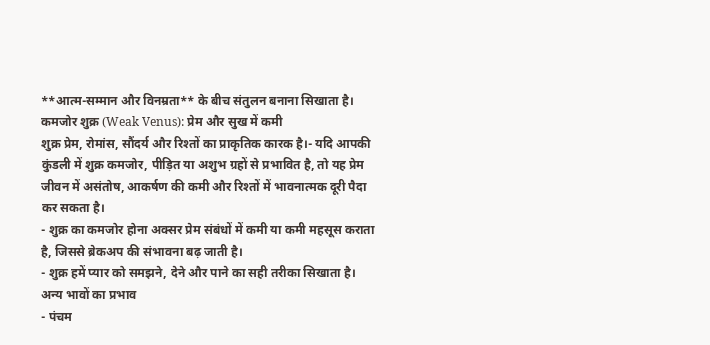**आत्म-सम्मान और विनम्रता** के बीच संतुलन बनाना सिखाता है।
कमजोर शुक्र (Weak Venus): प्रेम और सुख में कमी
शुक्र प्रेम, रोमांस, सौंदर्य और रिश्तों का प्राकृतिक कारक है।- यदि आपकी कुंडली में शुक्र कमजोर, पीड़ित या अशुभ ग्रहों से प्रभावित है, तो यह प्रेम जीवन में असंतोष, आकर्षण की कमी और रिश्तों में भावनात्मक दूरी पैदा कर सकता है।
- शुक्र का कमजोर होना अक्सर प्रेम संबंधों में कमी या कमी महसूस कराता है, जिससे ब्रेकअप की संभावना बढ़ जाती है।
- शुक्र हमें प्यार को समझने, देने और पाने का सही तरीका सिखाता है।
अन्य भावों का प्रभाव
- पंचम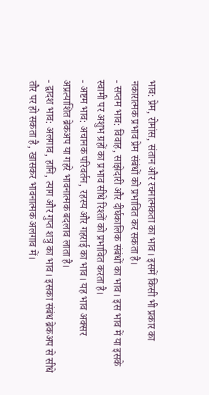भाव: प्रेम, रोमांस, संतान और रचनात्मकता का भाव। इसमें किसी भी प्रकार का नकारात्मक प्रभाव प्रेम संबंधों को प्रभावित कर सकता है।
- सप्तम भाव: विवाह, साझेदारी और दीर्घकालिक संबंधों का भाव। इस भाव में या इसके स्वामी पर अशुभ ग्रहों का प्रभाव सीधे रिश्तों को प्रभावित करता है।
- अष्टम भाव: अचानक परिवर्तन, रहस्य और गहराई का भाव। यह भाव अक्सर अप्रत्याशित ब्रेकअप या गहरे भावनात्मक बदलाव लाता है।
- द्वादश भाव: अलगाव, हानि, त्याग और गुप्त शत्रु का भाव। इसका संबंध ब्रेकअप से सीधे तौर पर हो सकता है, खासकर भावनात्मक अलगाव में।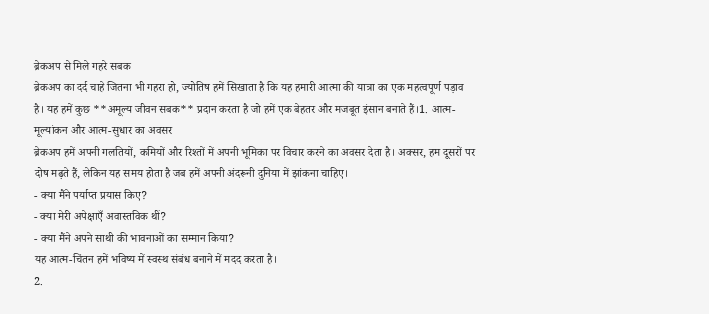ब्रेकअप से मिले गहरे सबक
ब्रेकअप का दर्द चाहे जितना भी गहरा हो, ज्योतिष हमें सिखाता है कि यह हमारी आत्मा की यात्रा का एक महत्वपूर्ण पड़ाव है। यह हमें कुछ **अमूल्य जीवन सबक** प्रदान करता है जो हमें एक बेहतर और मजबूत इंसान बनाते हैं।1. आत्म-मूल्यांकन और आत्म-सुधार का अवसर
ब्रेकअप हमें अपनी गलतियों, कमियों और रिश्तों में अपनी भूमिका पर विचार करने का अवसर देता है। अक्सर, हम दूसरों पर दोष मढ़ते हैं, लेकिन यह समय होता है जब हमें अपनी अंदरूनी दुनिया में झांकना चाहिए।
- क्या मैंने पर्याप्त प्रयास किए?
- क्या मेरी अपेक्षाएँ अवास्तविक थीं?
- क्या मैंने अपने साथी की भावनाओं का सम्मान किया?
यह आत्म-चिंतन हमें भविष्य में स्वस्थ संबंध बनाने में मदद करता है।
2.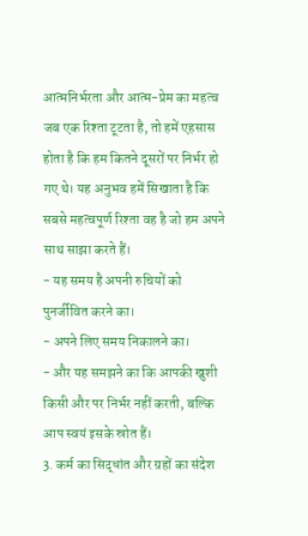आत्मनिर्भरता और आत्म-प्रेम का महत्व
जब एक रिश्ता टूटता है, तो हमें एहसास होता है कि हम कितने दूसरों पर निर्भर हो गए थे। यह अनुभव हमें सिखाता है कि सबसे महत्वपूर्ण रिश्ता वह है जो हम अपने साथ साझा करते हैं।
- यह समय है अपनी रुचियों को पुनर्जीवित करने का।
- अपने लिए समय निकालने का।
- और यह समझने का कि आपकी खुशी किसी और पर निर्भर नहीं करती, बल्कि आप स्वयं इसके स्रोत हैं।
3. कर्म का सिद्धांत और ग्रहों का संदेश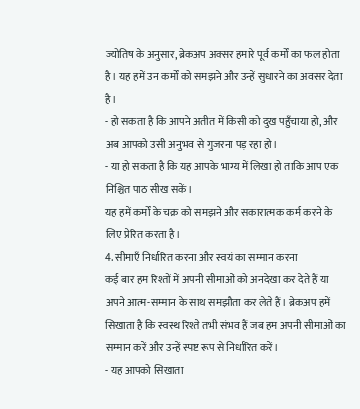ज्योतिष के अनुसार, ब्रेकअप अक्सर हमारे पूर्व कर्मों का फल होता है। यह हमें उन कर्मों को समझने और उन्हें सुधारने का अवसर देता है।
- हो सकता है कि आपने अतीत में किसी को दुख पहुँचाया हो, और अब आपको उसी अनुभव से गुजरना पड़ रहा हो।
- या हो सकता है कि यह आपके भाग्य में लिखा हो ताकि आप एक निश्चित पाठ सीख सकें।
यह हमें कर्मों के चक्र को समझने और सकारात्मक कर्म करने के लिए प्रेरित करता है।
4. सीमाएँ निर्धारित करना और स्वयं का सम्मान करना
कई बार हम रिश्तों में अपनी सीमाओं को अनदेखा कर देते हैं या अपने आत्म-सम्मान के साथ समझौता कर लेते हैं। ब्रेकअप हमें सिखाता है कि स्वस्थ रिश्ते तभी संभव हैं जब हम अपनी सीमाओं का सम्मान करें और उन्हें स्पष्ट रूप से निर्धारित करें।
- यह आपको सिखाता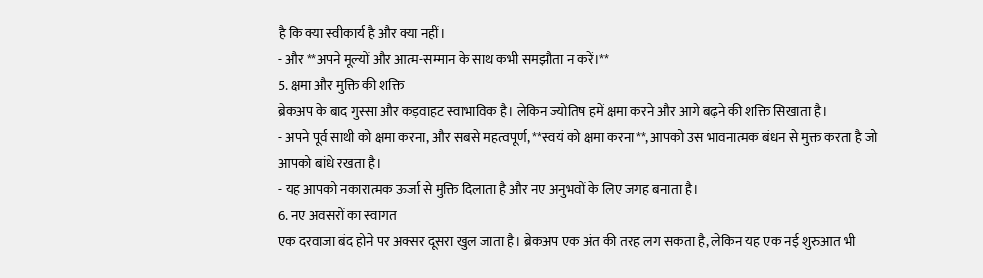है कि क्या स्वीकार्य है और क्या नहीं।
- और **अपने मूल्यों और आत्म-सम्मान के साथ कभी समझौता न करें।**
5. क्षमा और मुक्ति की शक्ति
ब्रेकअप के बाद गुस्सा और कड़वाहट स्वाभाविक है। लेकिन ज्योतिष हमें क्षमा करने और आगे बढ़ने की शक्ति सिखाता है।
- अपने पूर्व साथी को क्षमा करना, और सबसे महत्वपूर्ण, **स्वयं को क्षमा करना**, आपको उस भावनात्मक बंधन से मुक्त करता है जो आपको बांधे रखता है।
- यह आपको नकारात्मक ऊर्जा से मुक्ति दिलाता है और नए अनुभवों के लिए जगह बनाता है।
6. नए अवसरों का स्वागत
एक दरवाजा बंद होने पर अक्सर दूसरा खुल जाता है। ब्रेकअप एक अंत की तरह लग सकता है, लेकिन यह एक नई शुरुआत भी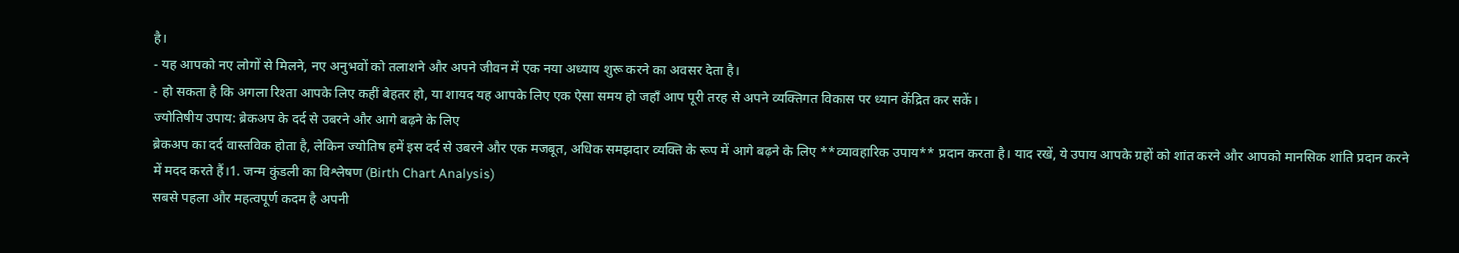है।
- यह आपको नए लोगों से मिलने, नए अनुभवों को तलाशने और अपने जीवन में एक नया अध्याय शुरू करने का अवसर देता है।
- हो सकता है कि अगला रिश्ता आपके लिए कहीं बेहतर हो, या शायद यह आपके लिए एक ऐसा समय हो जहाँ आप पूरी तरह से अपने व्यक्तिगत विकास पर ध्यान केंद्रित कर सकें।
ज्योतिषीय उपाय: ब्रेकअप के दर्द से उबरने और आगे बढ़ने के लिए
ब्रेकअप का दर्द वास्तविक होता है, लेकिन ज्योतिष हमें इस दर्द से उबरने और एक मजबूत, अधिक समझदार व्यक्ति के रूप में आगे बढ़ने के लिए **व्यावहारिक उपाय** प्रदान करता है। याद रखें, ये उपाय आपके ग्रहों को शांत करने और आपको मानसिक शांति प्रदान करने में मदद करते हैं।1. जन्म कुंडली का विश्लेषण (Birth Chart Analysis)
सबसे पहला और महत्वपूर्ण कदम है अपनी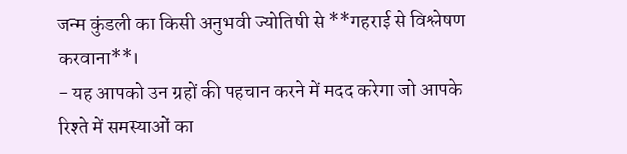जन्म कुंडली का किसी अनुभवी ज्योतिषी से **गहराई से विश्लेषण करवाना**।
- यह आपको उन ग्रहों की पहचान करने में मदद करेगा जो आपके रिश्ते में समस्याओं का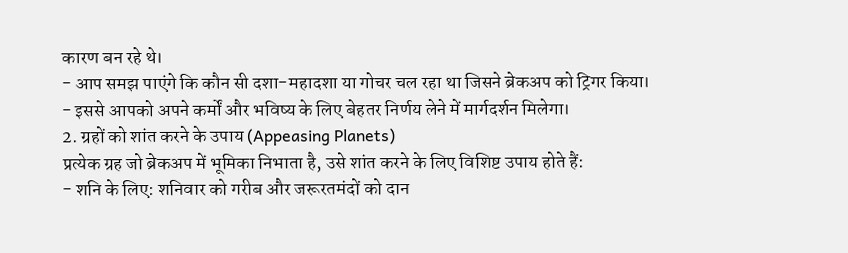कारण बन रहे थे।
- आप समझ पाएंगे कि कौन सी दशा-महादशा या गोचर चल रहा था जिसने ब्रेकअप को ट्रिगर किया।
- इससे आपको अपने कर्मों और भविष्य के लिए बेहतर निर्णय लेने में मार्गदर्शन मिलेगा।
2. ग्रहों को शांत करने के उपाय (Appeasing Planets)
प्रत्येक ग्रह जो ब्रेकअप में भूमिका निभाता है, उसे शांत करने के लिए विशिष्ट उपाय होते हैं:
- शनि के लिए: शनिवार को गरीब और जरूरतमंदों को दान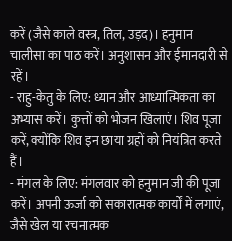करें (जैसे काले वस्त्र, तिल, उड़द)। हनुमान चालीसा का पाठ करें। अनुशासन और ईमानदारी से रहें।
- राहु-केतु के लिए: ध्यान और आध्यात्मिकता का अभ्यास करें। कुत्तों को भोजन खिलाएं। शिव पूजा करें, क्योंकि शिव इन छाया ग्रहों को नियंत्रित करते हैं।
- मंगल के लिए: मंगलवार को हनुमान जी की पूजा करें। अपनी ऊर्जा को सकारात्मक कार्यों में लगाएं, जैसे खेल या रचनात्मक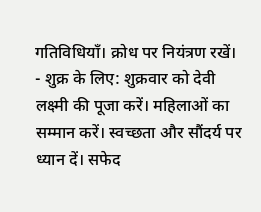गतिविधियाँ। क्रोध पर नियंत्रण रखें।
- शुक्र के लिए: शुक्रवार को देवी लक्ष्मी की पूजा करें। महिलाओं का सम्मान करें। स्वच्छता और सौंदर्य पर ध्यान दें। सफेद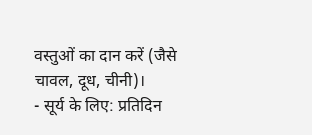वस्तुओं का दान करें (जैसे चावल, दूध, चीनी)।
- सूर्य के लिए: प्रतिदिन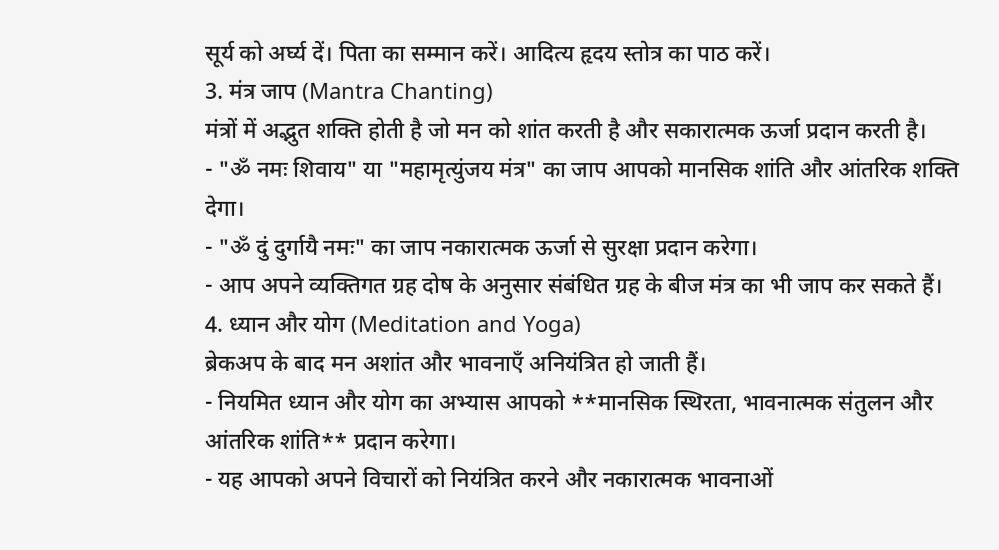सूर्य को अर्घ्य दें। पिता का सम्मान करें। आदित्य हृदय स्तोत्र का पाठ करें।
3. मंत्र जाप (Mantra Chanting)
मंत्रों में अद्भुत शक्ति होती है जो मन को शांत करती है और सकारात्मक ऊर्जा प्रदान करती है।
- "ॐ नमः शिवाय" या "महामृत्युंजय मंत्र" का जाप आपको मानसिक शांति और आंतरिक शक्ति देगा।
- "ॐ दुं दुर्गायै नमः" का जाप नकारात्मक ऊर्जा से सुरक्षा प्रदान करेगा।
- आप अपने व्यक्तिगत ग्रह दोष के अनुसार संबंधित ग्रह के बीज मंत्र का भी जाप कर सकते हैं।
4. ध्यान और योग (Meditation and Yoga)
ब्रेकअप के बाद मन अशांत और भावनाएँ अनियंत्रित हो जाती हैं।
- नियमित ध्यान और योग का अभ्यास आपको **मानसिक स्थिरता, भावनात्मक संतुलन और आंतरिक शांति** प्रदान करेगा।
- यह आपको अपने विचारों को नियंत्रित करने और नकारात्मक भावनाओं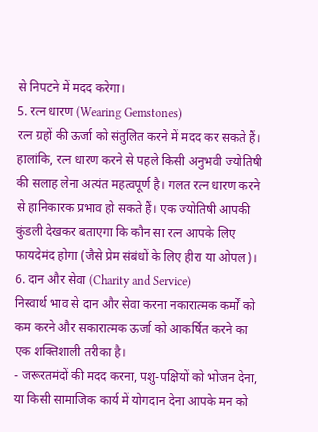से निपटने में मदद करेगा।
5. रत्न धारण (Wearing Gemstones)
रत्न ग्रहों की ऊर्जा को संतुलित करने में मदद कर सकते हैं। हालांकि, रत्न धारण करने से पहले किसी अनुभवी ज्योतिषी की सलाह लेना अत्यंत महत्वपूर्ण है। गलत रत्न धारण करने से हानिकारक प्रभाव हो सकते हैं। एक ज्योतिषी आपकी कुंडली देखकर बताएगा कि कौन सा रत्न आपके लिए फायदेमंद होगा (जैसे प्रेम संबंधों के लिए हीरा या ओपल)।
6. दान और सेवा (Charity and Service)
निस्वार्थ भाव से दान और सेवा करना नकारात्मक कर्मों को कम करने और सकारात्मक ऊर्जा को आकर्षित करने का एक शक्तिशाली तरीका है।
- जरूरतमंदों की मदद करना, पशु-पक्षियों को भोजन देना, या किसी सामाजिक कार्य में योगदान देना आपके मन को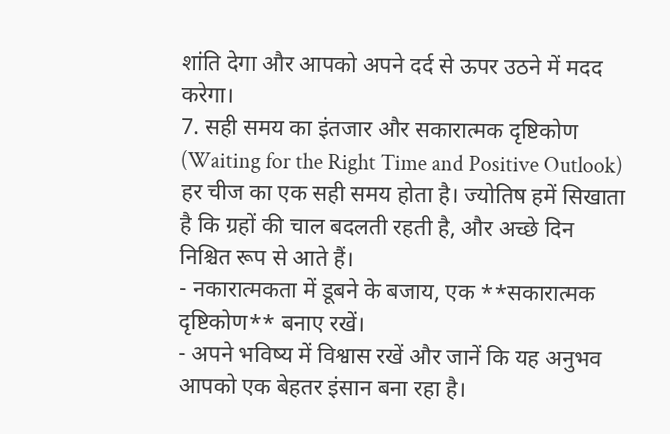शांति देगा और आपको अपने दर्द से ऊपर उठने में मदद करेगा।
7. सही समय का इंतजार और सकारात्मक दृष्टिकोण (Waiting for the Right Time and Positive Outlook)
हर चीज का एक सही समय होता है। ज्योतिष हमें सिखाता है कि ग्रहों की चाल बदलती रहती है, और अच्छे दिन निश्चित रूप से आते हैं।
- नकारात्मकता में डूबने के बजाय, एक **सकारात्मक दृष्टिकोण** बनाए रखें।
- अपने भविष्य में विश्वास रखें और जानें कि यह अनुभव आपको एक बेहतर इंसान बना रहा है।